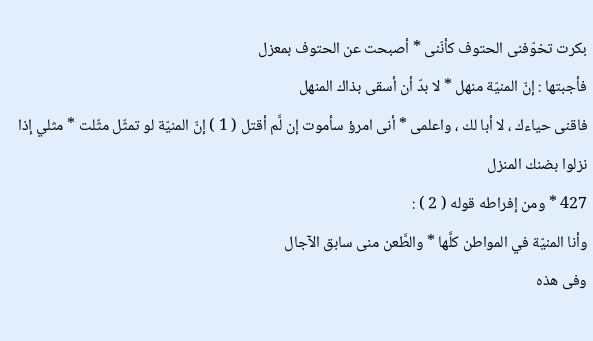بكرت تخوّفنى الحتوف كأنّنى * أصبحت عن الحتوف بمعزل
فأجبتها : إنّ المنيّة منهل * لا بدّ أن أسقى بذاك المنهل
فاقنى حياءك ، لا أبا لك ، واعلمى * أنى امرؤ سأموت إن لَّم أقتل ( 1 ) إنّ المنيّة لو تمثّل مثّلت * مثلي إذا نزلوا بضنك المنزل
427 * ومن إفراطه قوله ( 2 ) :
وأنا المنيّة في المواطن كلَّها * والطَّعن منى سابق الآجال
وفى هذه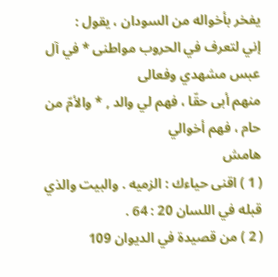يفخر بأخواله من السودان ، يقول :
إني لتعرف في الحروب مواطنى * في آل عبس مشهدي وفعالى
منهم أبى حقّا ، فهم لي والد , * والأمّ من حام ، فهم أخوالي
هامش
( 1 ) اقنى حياءك : الزميه . والبيت والذي قبله في اللسان 20 : 64 .
( 2 ) من قصيدة في الديوان 109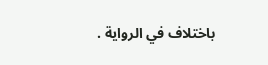باختلاف في الرواية .